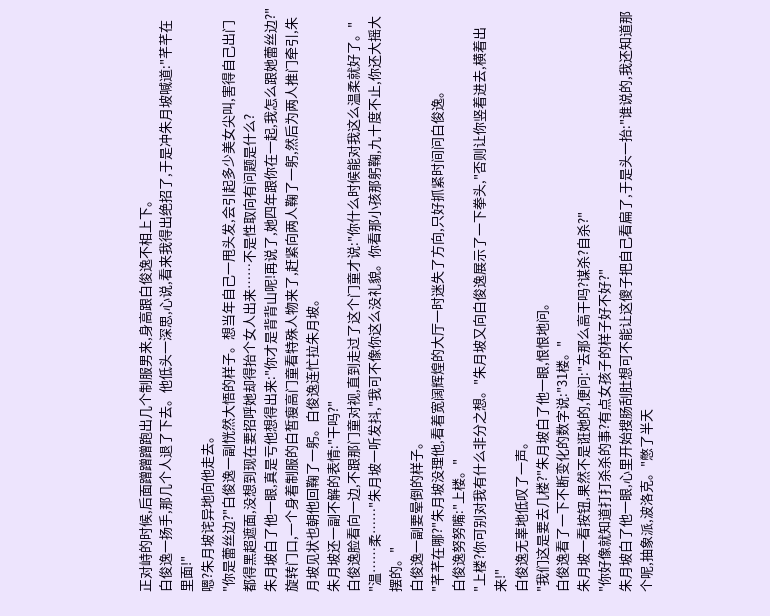正对峙的时候,后面蹭蹭蹭跑出几个制服男来,身高跟白俊逸不相上下。
白俊逸一扬手,那几个人退了下去。他低头一深思,心说,看来我得出绝招了,于是冲朱月坡喊道:"芊芊在里面!"
嗯?朱月坡诧异地向他走去。
"你是蕾丝边?"白俊逸一副恍然大悟的样子。想当年自己一甩头发,会引起多少美女尖叫,害得自己出门都得黑超遮面,没想到现在要招呼她却得抬个女人出来……不是性取向有问题是什么?
朱月坡白了他一眼,真是亏他想得出来:"你才是背背山呢!再说了,她四年跟你在一起,我怎么跟她蕾丝边?"
旋转门口,一个身着制服的白皙瘦高门童看特殊人物来了,赶紧向两人鞠了一躬,然后为两人推门牵引,朱月坡见状也朝他回鞠了一躬。白俊逸连忙拉朱月坡。
朱月坡还一副不解的表情:"干吗?"
白俊逸脸看向一边,不跟那门童对视,直到走过了这个门童才说:"你什么时候能对我这么温柔就好了。"
"温……柔……"朱月坡一听发抖,"我可不像你这么没礼貌。你看那小孩那躬鞠,九十度不止,你还大摇大摆的。"
白俊逸一副要晕倒的样子。
"芊芊在哪?"朱月坡没理他,看着宽阔辉煌的大厅一时迷失了方向,只好抓紧时间问白俊逸。
白俊逸努努嘴:"上楼。"
"上楼?你可别对我有什么非分之想。"朱月坡又向白俊逸展示了一下拳头,"否则让你竖着进去,横着出来!"
白俊逸无辜地低叹了一声。
"我们这是要去几楼?"朱月坡白了他一眼,恨恨地问。
白俊逸看了一下不断变化的数字说:"31楼。"
朱月坡一看按钮,果然不是诳她的,便问:"去那么高干吗?谋杀?自杀?"
"你好像就知道打打杀杀的事?有点女孩子的样子好不好?"
朱月坡白了他一眼,心里开始搜肠刮肚想可不能让这傻子把自己看扁了,于是头一抬:"谁说的,我还知道那个呢,抽象派,波洛克。"憋了半天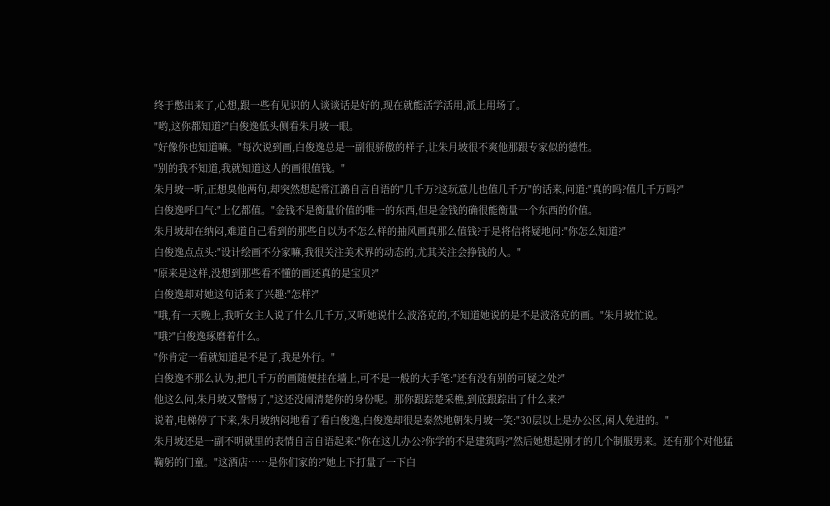终于憋出来了,心想,跟一些有见识的人谈谈话是好的,现在就能活学活用,派上用场了。
"哟,这你都知道?"白俊逸低头侧看朱月坡一眼。
"好像你也知道嘛。"每次说到画,白俊逸总是一副很骄傲的样子,让朱月坡很不爽他那跟专家似的德性。
"别的我不知道,我就知道这人的画很值钱。"
朱月坡一听,正想臭他两句,却突然想起常江潞自言自语的"几千万?这玩意儿也值几千万"的话来,问道:"真的吗?值几千万吗?"
白俊逸呼口气:"上亿都值。"金钱不是衡量价值的唯一的东西,但是金钱的确很能衡量一个东西的价值。
朱月坡却在纳闷,难道自己看到的那些自以为不怎么样的抽风画真那么值钱?于是将信将疑地问:"你怎么知道?"
白俊逸点点头:"设计绘画不分家嘛,我很关注美术界的动态的,尤其关注会挣钱的人。"
"原来是这样,没想到那些看不懂的画还真的是宝贝?"
白俊逸却对她这句话来了兴趣:"怎样?"
"哦,有一天晚上,我听女主人说了什么几千万,又听她说什么波洛克的,不知道她说的是不是波洛克的画。"朱月坡忙说。
"哦?"白俊逸琢磨着什么。
"你肯定一看就知道是不是了,我是外行。"
白俊逸不那么认为,把几千万的画随便挂在墙上,可不是一般的大手笔:"还有没有别的可疑之处?"
他这么问,朱月坡又警惕了,"这还没闹清楚你的身份呢。那你跟踪楚采樵,到底跟踪出了什么来?"
说着,电梯停了下来,朱月坡纳闷地看了看白俊逸,白俊逸却很是泰然地朝朱月坡一笑:"30层以上是办公区,闲人免进的。"
朱月坡还是一副不明就里的表情自言自语起来:"你在这儿办公?你学的不是建筑吗?"然后她想起刚才的几个制服男来。还有那个对他猛鞠躬的门童。"这酒店……是你们家的?"她上下打量了一下白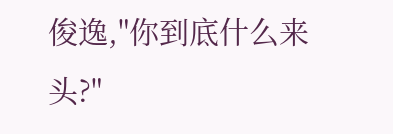俊逸,"你到底什么来头?"